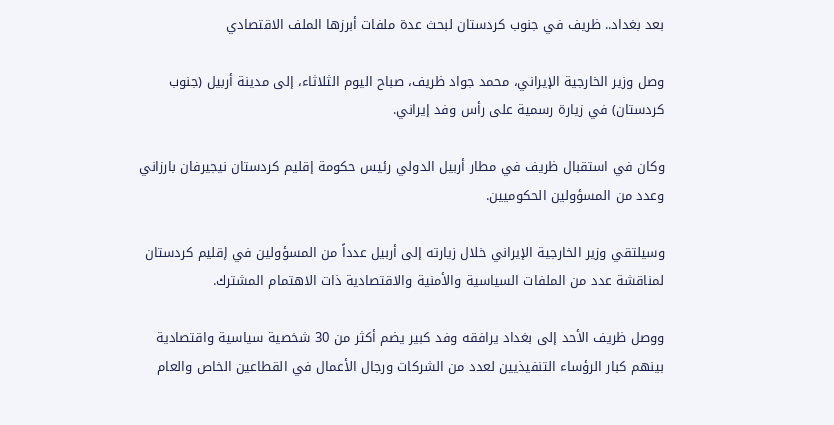بعد بغداد.. ظريف في جنوب كردستان لبحث عدة ملفات أبرزها الملف الاقتصادي

وصل وزير الخارجية الإيراني، محمد جواد ظريف، صباح اليوم الثلاثاء، إلى مدينة أربيل (جنوب كردستان) في زيارة رسمية على رأس وفد إيراني.

وكان في استقبال ظريف في مطار أربيل الدولي رئيس حكومة إقليم كردستان نيجيرفان بارزاني وعدد من المسؤولين الحكوميين.

وسيلتقي وزير الخارجية الإيراني خلال زيارته إلى أربيل عدداً من المسؤولين في إقليم كردستان لمناقشة عدد من الملفات السياسية والأمنية والاقتصادية ذات الاهتمام المشترك.

ووصل ظريف الأحد إلى بغداد يرافقه وفد كبير يضم أكثر من 30 شخصية سياسية واقتصادية بينهم كبار الرؤساء التنفيذيين لعدد من الشركات ورجال الأعمال في القطاعين الخاص والعام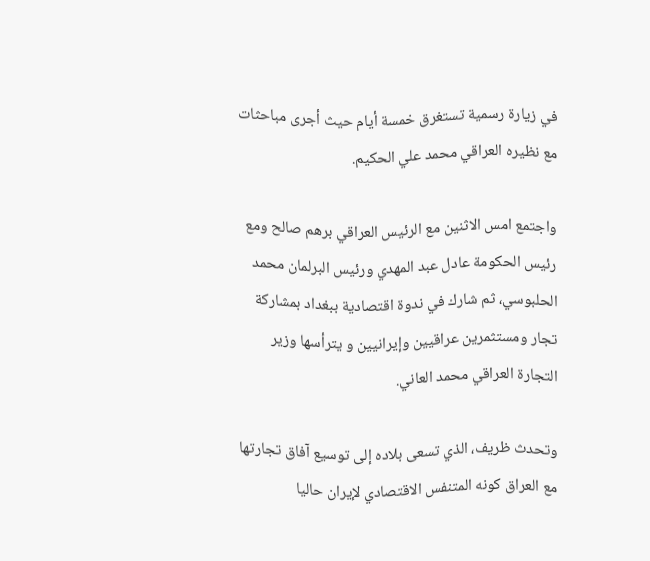في زيارة رسمية تستغرق خمسة أيام حيث أجرى مباحثات مع نظيره العراقي محمد علي الحكيم.

واجتمع امس الاثنين مع الرئيس العراقي برهم صالح ومع رئيس الحكومة عادل عبد المهدي ورئيس البرلمان محمد الحلبوسي، ثم شارك في ندوة اقتصادية ببغداد بمشاركة تجار ومستثمرين عراقيين وإيرانيين و يترأسها وزير التجارة العراقي محمد العاني.

وتحدث ظريف، الذي تسعى بلاده إلى توسيع آفاق تجارتها مع العراق كونه المتنفس الاقتصادي لإيران حاليا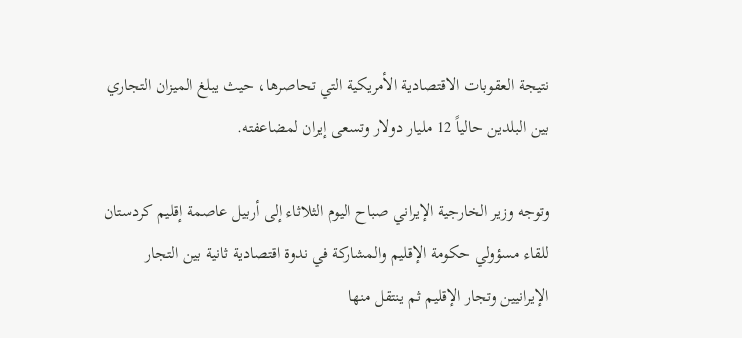نتيجة العقوبات الاقتصادية الأمريكية التي تحاصرها، حيث يبلغ الميزان التجاري بين البلدين حالياً 12 مليار دولار وتسعى إيران لمضاعفته.

وتوجه وزير الخارجية الإيراني صباح اليوم الثلاثاء إلى أربيل عاصمة إقليم كردستان للقاء مسؤولي حكومة الإقليم والمشاركة في ندوة اقتصادية ثانية بين التجار الإيرانيين وتجار الإقليم ثم ينتقل منها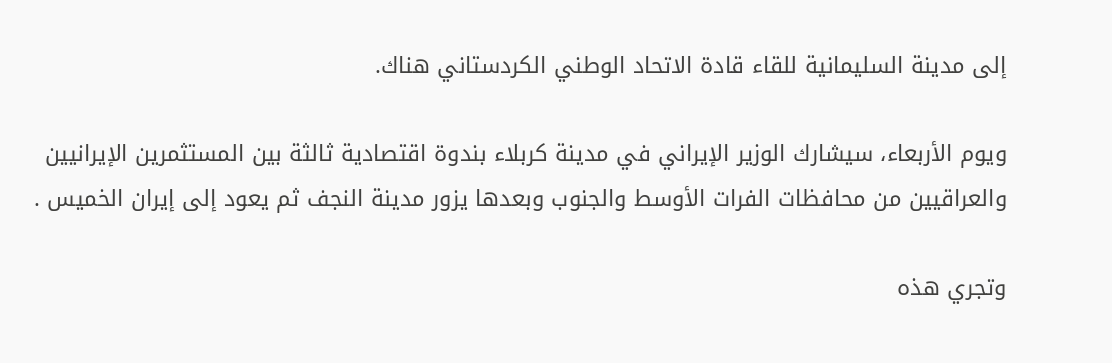إلى مدينة السليمانية للقاء قادة الاتحاد الوطني الكردستاني هناك.

ويوم الأربعاء، سيشارك الوزير الإيراني في مدينة كربلاء بندوة اقتصادية ثالثة بين المستثمرين الإيرانيين والعراقيين من محافظات الفرات الأوسط والجنوب وبعدها يزور مدينة النجف ثم يعود إلى إيران الخميس .

وتجري هذه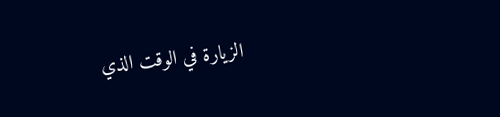الزيارة في الوقت الذي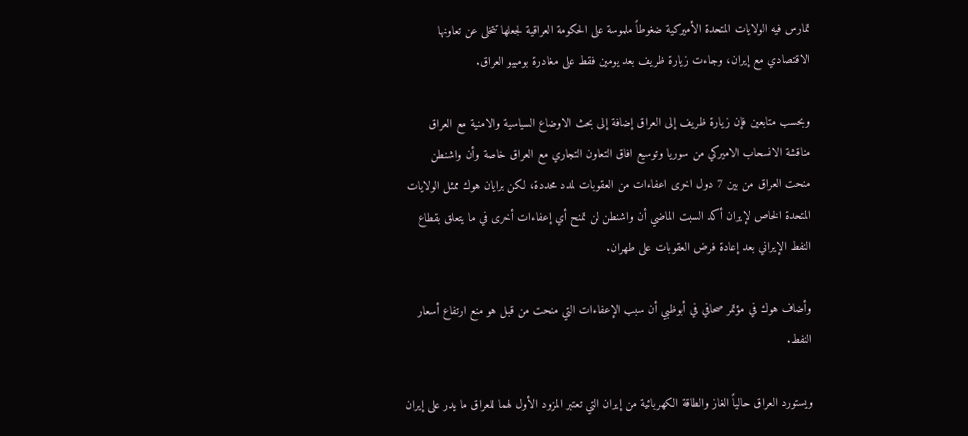تمارس فيه الولايات المتحدة الأميركية ضغوطاً ملموسة على الحكومة العراقية لجعلها تتخلى عن تعاونها الاقتصادي مع إيران، وجاءت زيارة ظريف بعد يومين فقط على مغادرة بومبيو العراق.

وبحسب متابعين فإن زيارة ظريف إلى العراق إضافة إلى بحث الاوضاع السياسية والامنية مع العراق مناقشة الانسحاب الاميركي من سوريا وتوسيع افاق التعاون التجاري مع العراق خاصة وأن واشنطن منحت العراق من بين 7 دول اخرى اعفاءات من العقوبات لمدد محددة، لكن برايان هوك ممثل الولايات المتحدة الخاص لإيران أكد السبت الماضي أن واشنطن لن تمنح أي إعفاءات أخرى في ما يتعلق بقطاع النفط الإيراني بعد إعادة فرض العقوبات على طهران.

وأضاف هوك في مؤتمر صحافي في أبوظبي أن سبب الإعفاءات التي منحت من قبل هو منع ارتفاع أسعار النفط.

ويستورد العراق حالياً الغاز والطاقة الكهربائية من إيران التي تعتبر المزود الأول لهما للعراق ما يدر على إيران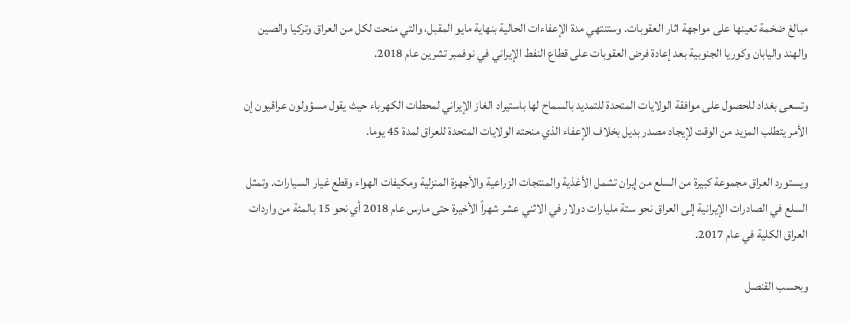مبالغ ضخمة تعينها على مواجهة اثار العقوبات. وستنتهي مدة الإعفاءات الحالية بنهاية مايو المقبل، والتي منحت لكل من العراق وتركيا والصين والهند واليابان وكوريا الجنوبية بعد إعادة فرض العقوبات على قطاع النفط الإيراني في نوفمبر تشرين عام 2018.

وتسعى بغداد للحصول على موافقة الولايات المتحدة للتمديد بالسماح لها باستيراد الغاز الإيراني لمحطات الكهرباء حيث يقول مسؤولون عراقيون إن الأمر يتطلب المزيد من الوقت لإيجاد مصدر بديل بخلاف الإعفاء الذي منحته الولايات المتحدة للعراق لمدة 45 يوما.

ويستورد العراق مجموعة كبيرة من السلع من إيران تشمل الأغذية والمنتجات الزراعية والأجهزة المنزلية ومكيفات الهواء وقطع غيار السيارات. وتمثل السلع في الصادرات الإيرانية إلى العراق نحو ستة مليارات دولار في الاثني عشر شهراً الأخيرة حتى مارس عام 2018 أي نحو 15 بالمئة من واردات العراق الكلية في عام 2017.

وبحسب القنصل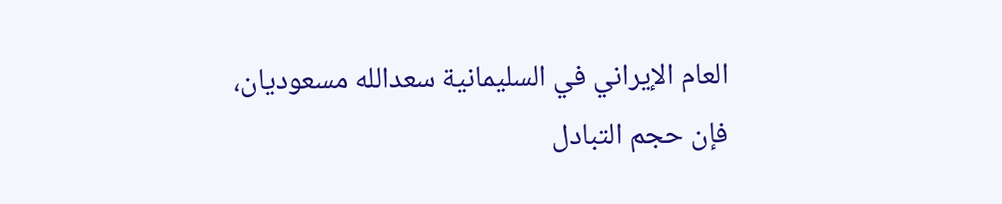العام الإيراني في السليمانية سعدالله مسعوديان، فإن حجم التبادل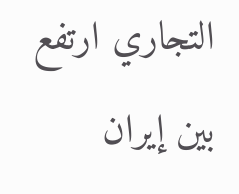التجاري ارتفع بين إيران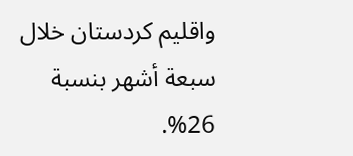واقليم كردستان خلال سبعة أشهر بنسبة 26%.